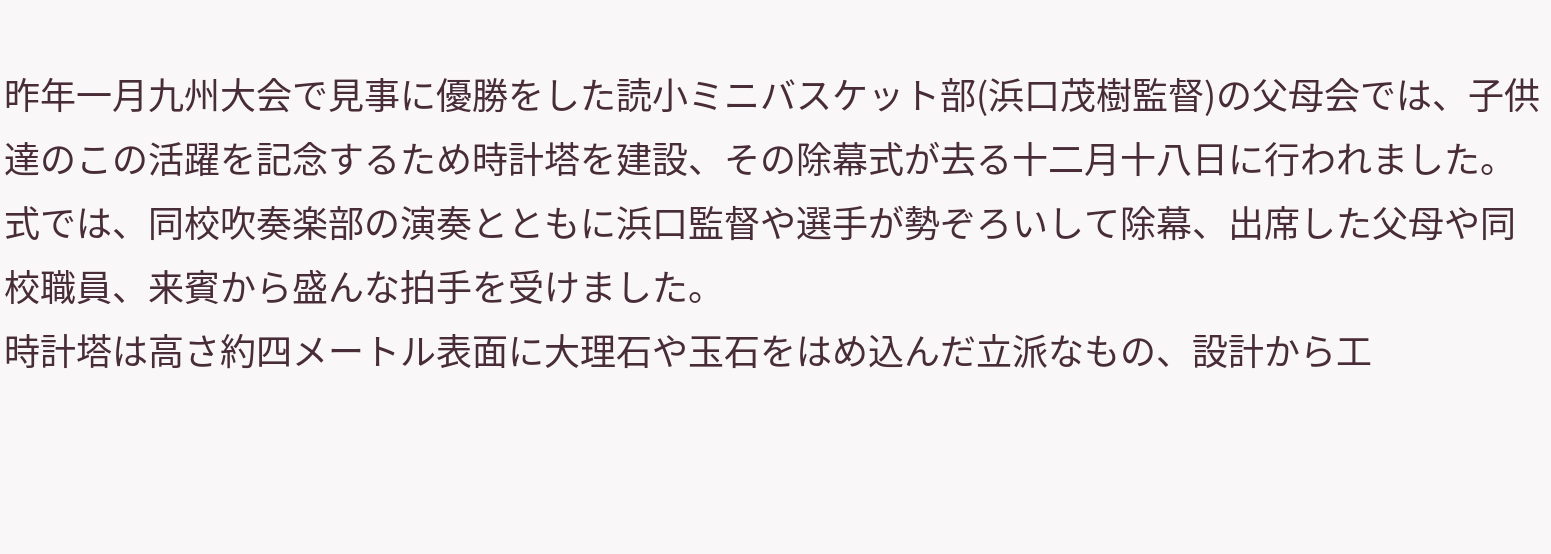昨年一月九州大会で見事に優勝をした読小ミニバスケット部(浜口茂樹監督)の父母会では、子供達のこの活躍を記念するため時計塔を建設、その除幕式が去る十二月十八日に行われました。
式では、同校吹奏楽部の演奏とともに浜口監督や選手が勢ぞろいして除幕、出席した父母や同校職員、来賓から盛んな拍手を受けました。
時計塔は高さ約四メートル表面に大理石や玉石をはめ込んだ立派なもの、設計から工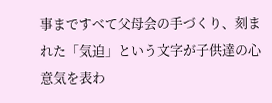事まですべて父母会の手づくり、刻まれた「気迫」という文字が子供達の心意気を表わ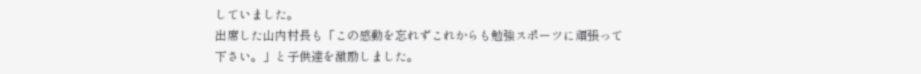していました。
出席した山内村長も「この感動を忘れずこれからも勉強スポーツに頑張って下さい。」と子供達を激励しました。